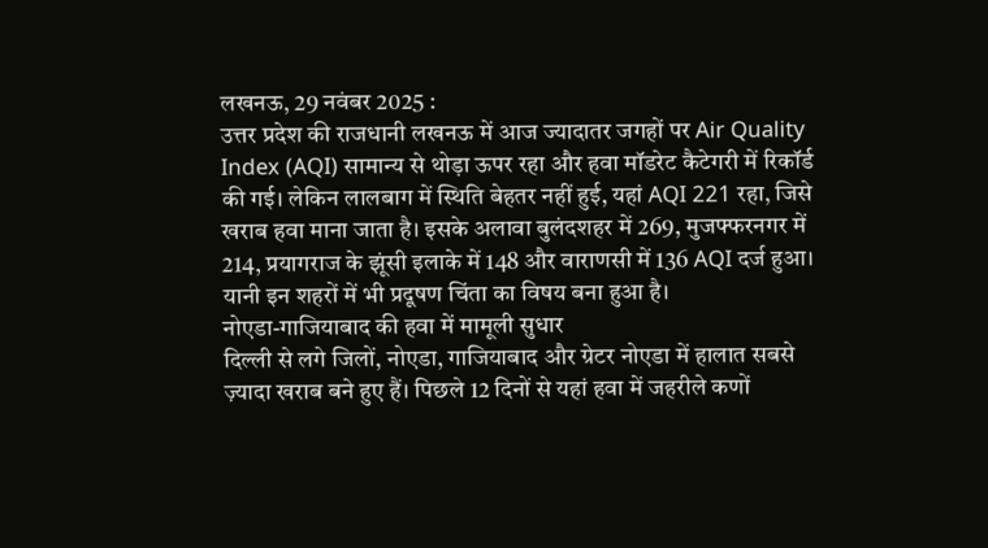लखनऊ, 29 नवंबर 2025 :
उत्तर प्रदेश की राजधानी लखनऊ में आज ज्यादातर जगहों पर Air Quality Index (AQI) सामान्य से थोड़ा ऊपर रहा और हवा मॉडरेट कैटेगरी में रिकॉर्ड की गई। लेकिन लालबाग में स्थिति बेहतर नहीं हुई, यहां AQI 221 रहा, जिसे खराब हवा माना जाता है। इसके अलावा बुलंदशहर में 269, मुजफ्फरनगर में 214, प्रयागराज के झूंसी इलाके में 148 और वाराणसी में 136 AQI दर्ज हुआ। यानी इन शहरों में भी प्रदूषण चिंता का विषय बना हुआ है।
नोएडा-गाजियाबाद की हवा में मामूली सुधार
दिल्ली से लगे जिलों, नोएडा, गाजियाबाद और ग्रेटर नोएडा में हालात सबसे ज़्यादा खराब बने हुए हैं। पिछले 12 दिनों से यहां हवा में जहरीले कणों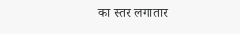का स्तर लगातार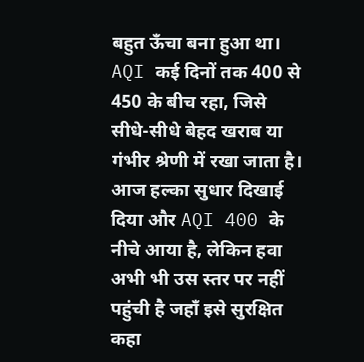बहुत ऊँचा बना हुआ था। AQI कई दिनों तक 400 से 450 के बीच रहा, जिसे सीधे-सीधे बेहद खराब या गंभीर श्रेणी में रखा जाता है।
आज हल्का सुधार दिखाई दिया और AQI 400 के नीचे आया है, लेकिन हवा अभी भी उस स्तर पर नहीं पहुंची है जहाँ इसे सुरक्षित कहा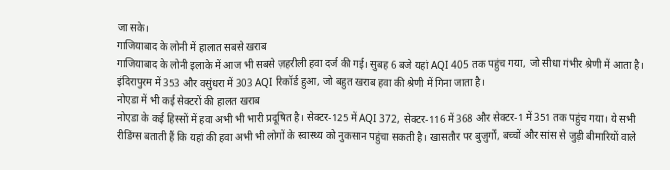जा सके।
गाजियाबाद के लोनी में हालात सबसे खराब
गाजियाबाद के लोनी इलाके में आज भी सबसे ज़हरीली हवा दर्ज की गई। सुबह 6 बजे यहां AQI 405 तक पहुंच गया, जो सीधा गंभीर श्रेणी में आता है। इंदिरापुरम में 353 और वसुंधरा में 303 AQI रिकॉर्ड हुआ, जो बहुत खराब हवा की श्रेणी में गिना जाता है।
नोएडा में भी कई सेक्टरों की हालत खराब
नोएडा के कई हिस्सों में हवा अभी भी भारी प्रदूषित है। सेक्टर-125 में AQI 372, सेक्टर-116 में 368 और सेक्टर-1 में 351 तक पहुंच गया। ये सभी रीडिंग्स बताती हैं कि यहां की हवा अभी भी लोगों के स्वास्थ्य को नुकसान पहुंचा सकती है। खासतौर पर बुज़ुर्गों, बच्चों और सांस से जुड़ी बीमारियों वाले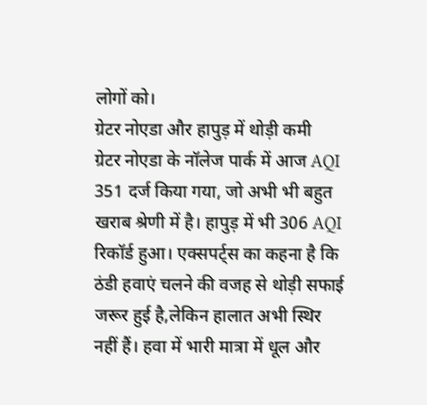लोगों को।
ग्रेटर नोएडा और हापुड़ में थोड़ी कमी
ग्रेटर नोएडा के नॉलेज पार्क में आज AQI 351 दर्ज किया गया, जो अभी भी बहुत खराब श्रेणी में है। हापुड़ में भी 306 AQI रिकॉर्ड हुआ। एक्सपर्ट्स का कहना है कि ठंडी हवाएं चलने की वजह से थोड़ी सफाई जरूर हुई है,लेकिन हालात अभी स्थिर नहीं हैं। हवा में भारी मात्रा में धूल और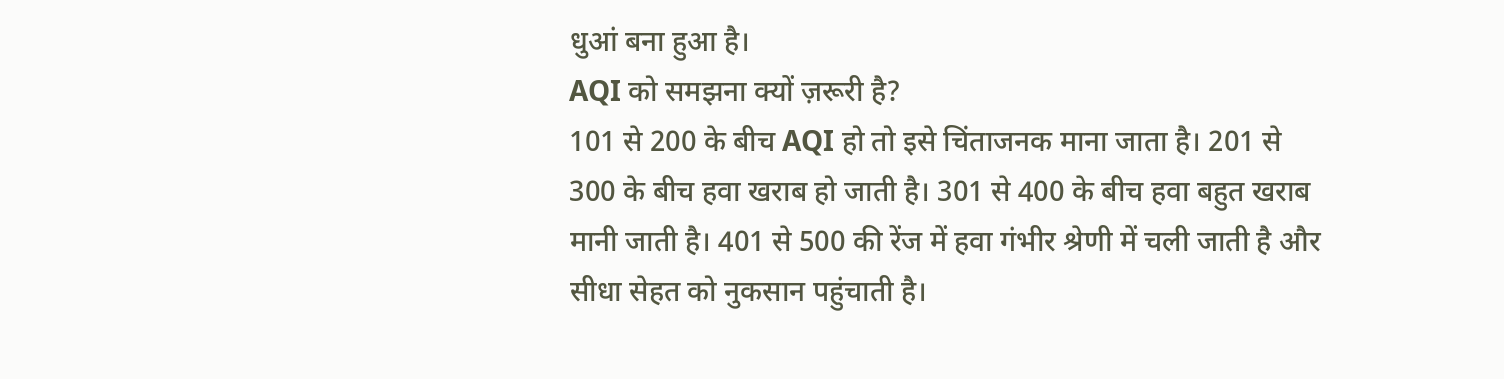धुआं बना हुआ है।
AQI को समझना क्यों ज़रूरी है?
101 से 200 के बीच AQI हो तो इसे चिंताजनक माना जाता है। 201 से 300 के बीच हवा खराब हो जाती है। 301 से 400 के बीच हवा बहुत खराब मानी जाती है। 401 से 500 की रेंज में हवा गंभीर श्रेणी में चली जाती है और सीधा सेहत को नुकसान पहुंचाती है।